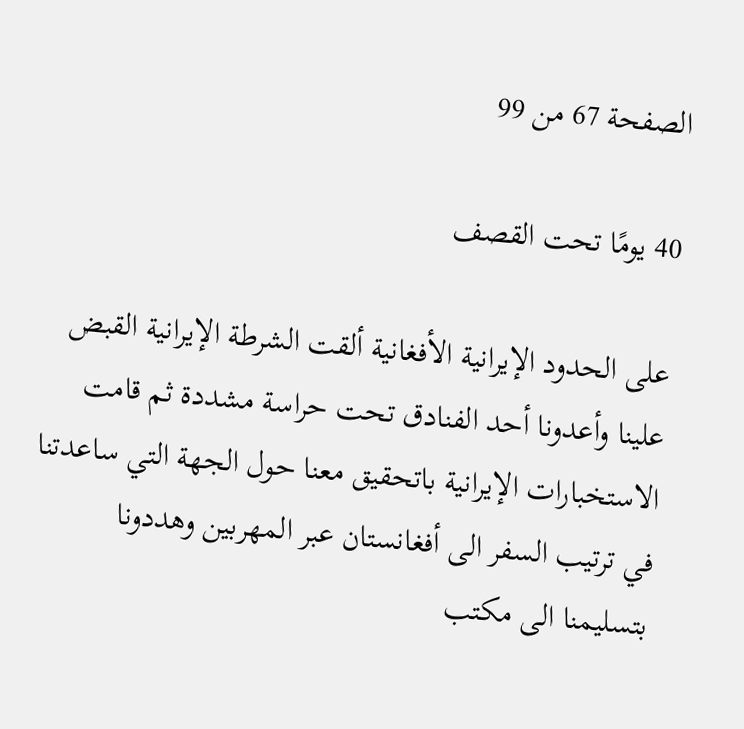الصفحة 67 من 99

40 يومًا تحت القصف

على الحدود الإيرانية الأفغانية ألقت الشرطة الإيرانية القبض علينا وأعدونا أحد الفنادق تحت حراسة مشددة ثم قامت الاستخبارات الإيرانية باتحقيق معنا حول الجهة التي ساعدتنا في ترتيب السفر الى أفغانستان عبر المهربين وهددونا بتسليمنا الى مكتب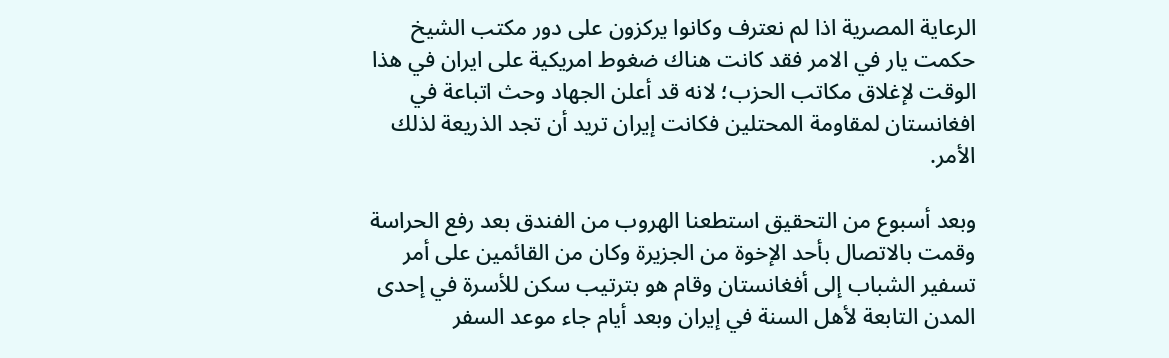الرعاية المصرية اذا لم نعترف وكانوا يركزون على دور مكتب الشيخ حكمت يار في الامر فقد كانت هناك ضغوط امريكية على ايران في هذا الوقت لإغلاق مكاتب الحزب؛ لانه قد أعلن الجهاد وحث اتباعة في افغانستان لمقاومة المحتلين فكانت إيران تريد أن تجد الذريعة لذلك الأمر.

وبعد أسبوع من التحقيق استطعنا الهروب من الفندق بعد رفع الحراسة وقمت بالاتصال بأحد الإخوة من الجزيرة وكان من القائمين على أمر تسفير الشباب إلى أفغانستان وقام هو بترتيب سكن للأسرة في إحدى المدن التابعة لأهل السنة في إيران وبعد أيام جاء موعد السفر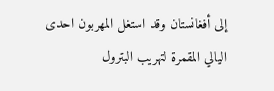إلى أفغانستان وقد استغل المهربون احدى اليالي المقمرة لتهريب البترول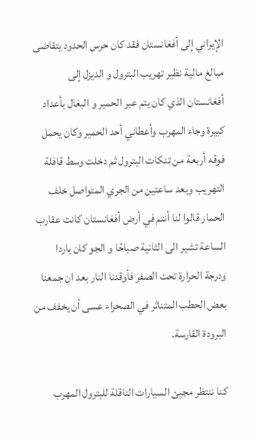الإيراني إلى أفغانستان فقد كان حرس الحدود يتقاضى مبالغ مالية نظير تهريب البترول و الديزل إلى أفغانستان الذي كان يتم عبر الحمير و البغال بأعداد كبيرة وجاء المهرب وأعطاني أحد الحمير وكان يحمل فوقه أربعة من تنكات البترول ثم دخلت وسط قافلة التهريب وبعد ساعتين من الجري المتواصل خلف الحمار قالوا لنا أنتم في أرض أفغانستان كانت عقارب الساعة تشير الى الثانية صباحًا و الجو كان باردا ودرجة الحرارة تحت الصفر فأوقدنا النار بعد ان جمعنا بعض الحطب المتناثر في الصحراء عسى أن يخفف من البرودة القارسة.

كنا ننتظر مجيئ السيارات الناقلة للبترول المهرب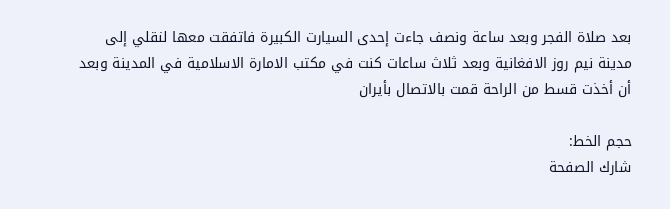بعد صلاة الفجر وبعد ساعة ونصف جاءت إحدى السيارت الكبيرة فاتفقت معها لنقلي إلى مدينة نيم روز الافغانية وبعد ثلاث ساعات كنت في مكتب الامارة الاسلامية في المدينة وبعد أن أخذت قسط من الراحة قمت بالاتصال بأيران

حجم الخط:
شارك الصفحة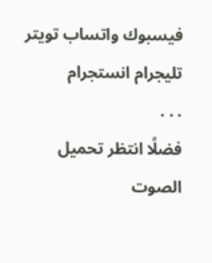فيسبوك واتساب تويتر تليجرام انستجرام
. . .
فضلًا انتظر تحميل الصوت